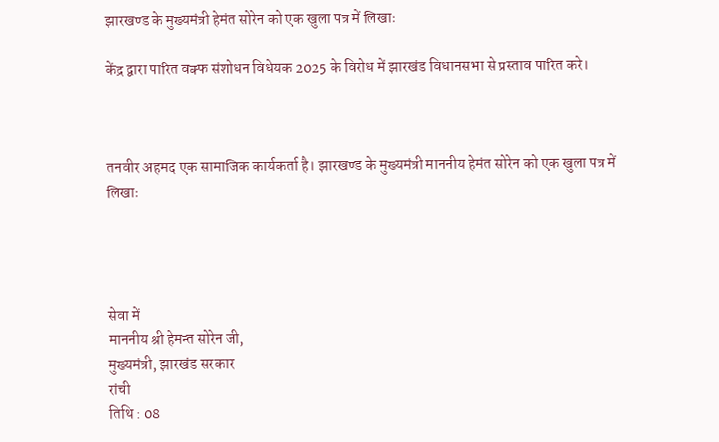झारखण्ड के मुख्यमंत्री हेमंत सोरेन को एक खुला पत्र में लिखाः

केंद्र द्वारा पारित वक्फ संशोधन विधेयक 2025 के विरोध में झारखंड विधानसभा से प्रस्ताव पारित करे।



तनवीर अहमद एक सामाजिक कार्यकर्ता है। झारखण्ड के मुख्यमंत्री माननीय हेमंत सोरेन को एक खुला पत्र में लिखाः




सेवा में
माननीय श्री हेमन्त सोरेन जी,
मुख्यमंत्री, झारखंड सरकार
रांची
तिथि : 08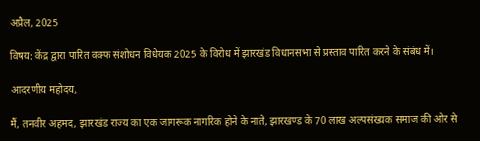अप्रैल, 2025

विषय: केंद्र द्वारा पारित वक्फ संशोधन विधेयक 2025 के विरोध में झारखंड विधानसभा से प्रस्ताव पारित करने के संबंध में।

आदरणीय महोदय,

मैं, तनवीर अहमद, झारखंड राज्य का एक जागरूक नागरिक होने के नाते, झारखण्ड के 70 लाख अल्पसंख्यक समाज की ओर से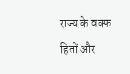राज्य के वक्फ हितों और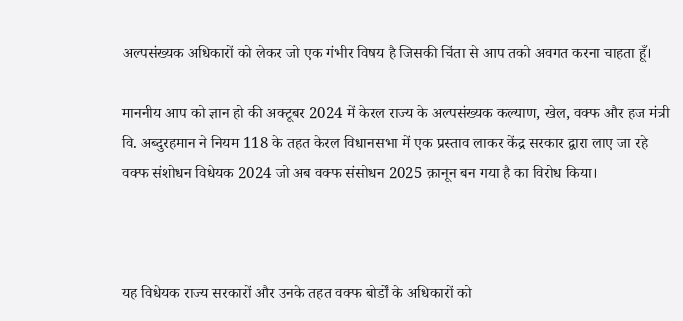अल्पसंख्यक अधिकारों को लेकर जो एक गंभीर विषय है जिसकी चिंता से आप तको अवगत करना चाहता हूँ।

माननीय आप को ज्ञान हो की अक्टूबर 2024 में केरल राज्य के अल्पसंख्यक कल्याण, खेल, वक्फ और हज मंत्री वि. अब्दुरहमान ने नियम 118 के तहत केरल विधानसभा में एक प्रस्ताव लाकर केंद्र सरकार द्वारा लाए जा रहे वक्फ संशोधन विधेयक 2024 जो अब वक्फ संसोधन 2025 क़ानून बन गया है का विरोध किया।



यह विधेयक राज्य सरकारों और उनके तहत वक्फ बोर्डों के अधिकारों को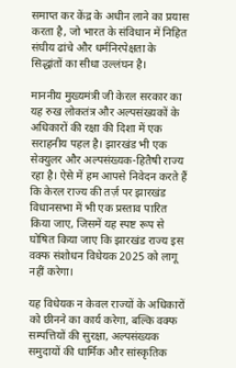समाप्त कर केंद्र के अधीन लाने का प्रयास करता है, जो भारत के संविधान में निहित संघीय ढांचे और धर्मनिरपेक्षता के सिद्धांतों का सीधा उल्लंघन है।

माननीय मुख्यमंत्री जी केरल सरकार का यह रुख लोकतंत्र और अल्पसंख्यकों के अधिकारों की रक्षा की दिशा में एक सराहनीय पहल है। झारखंड भी एक सेक्युलर और अल्पसंख्यक-हितैषी राज्य रहा है। ऐसे में हम आपसे निवेदन करते हैं कि केरल राज्य की तर्ज़ पर झारखंड विधानसभा में भी एक प्रस्ताव पारित किया जाए, जिसमें यह स्पष्ट रूप से घोषित किया जाए कि झारखंड राज्य इस वक्फ संशोधन विधेयक 2025 को लागू नहीं करेगा।

यह विधेयक न केवल राज्यों के अधिकारों को छीनने का कार्य करेगा, बल्कि वक्फ सम्पत्तियों की सुरक्षा, अल्पसंख्यक समुदायों की धार्मिक और सांस्कृतिक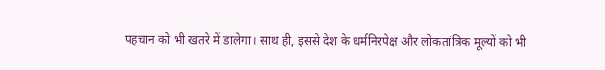पहचान को भी खतरे में डालेगा। साथ ही, इससे देश के धर्मनिरपेक्ष और लोकतांत्रिक मूल्यों को भी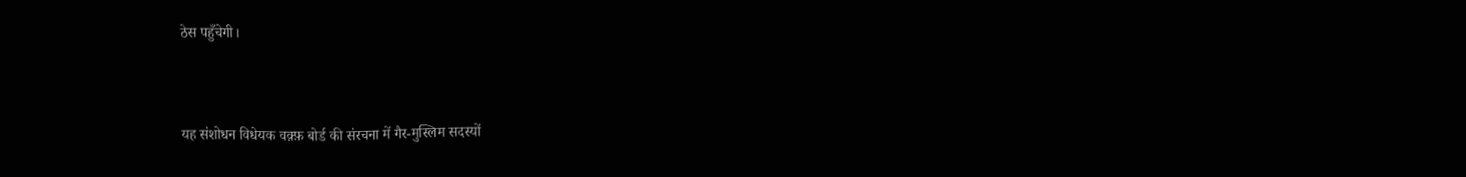ठेस पहुँचेगी।



यह संशोधन विधेयक वक़्फ़ बोर्ड की संरचना में गैर-मुस्लिम सदस्यों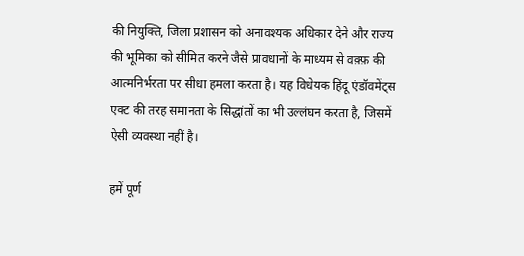की नियुक्ति, जिला प्रशासन को अनावश्यक अधिकार देने और राज्य की भूमिका को सीमित करने जैसे प्रावधानों के माध्यम से वक़्फ़ की आत्मनिर्भरता पर सीधा हमला करता है। यह विधेयक हिंदू एंडॉवमेंट्स एक्ट की तरह समानता के सिद्धांतों का भी उल्लंघन करता है, जिसमें ऐसी व्यवस्था नहीं है।

हमें पूर्ण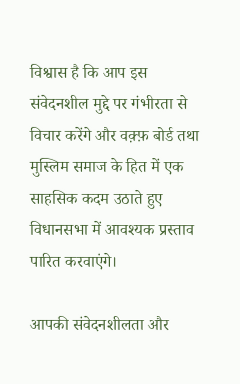विश्वास है कि आप इस संवेदनशील मुद्दे पर गंभीरता से विचार करेंगे और वक़्फ़ बोर्ड तथा मुस्लिम समाज के हित में एक साहसिक कदम उठाते हुए विधानसभा में आवश्यक प्रस्ताव पारित करवाएंगे।

आपकी संवेदनशीलता और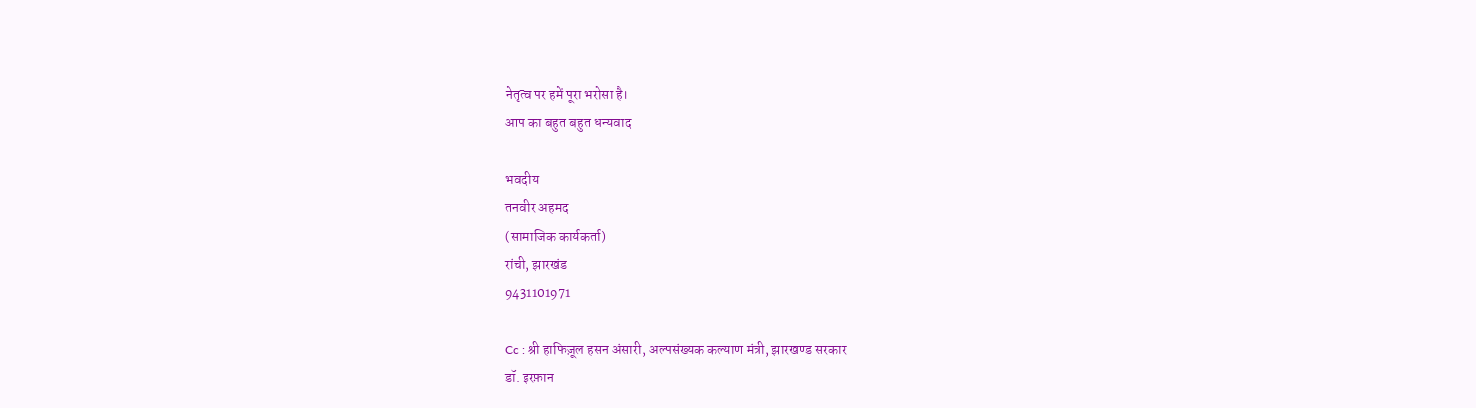नेतृत्व पर हमें पूरा भरोसा है।
आप का बहुत बहुत धन्यवाद

भवदीय
तनवीर अहमद
(सामाजिक कार्यकर्ता)
रांची, झारखंड
9431101971

Cc : श्री हाफिज़ूल हसन अंसारी, अल्पसंख्यक कल्याण मंत्री, झारखण्ड सरकार
डॉ. इरफ़ान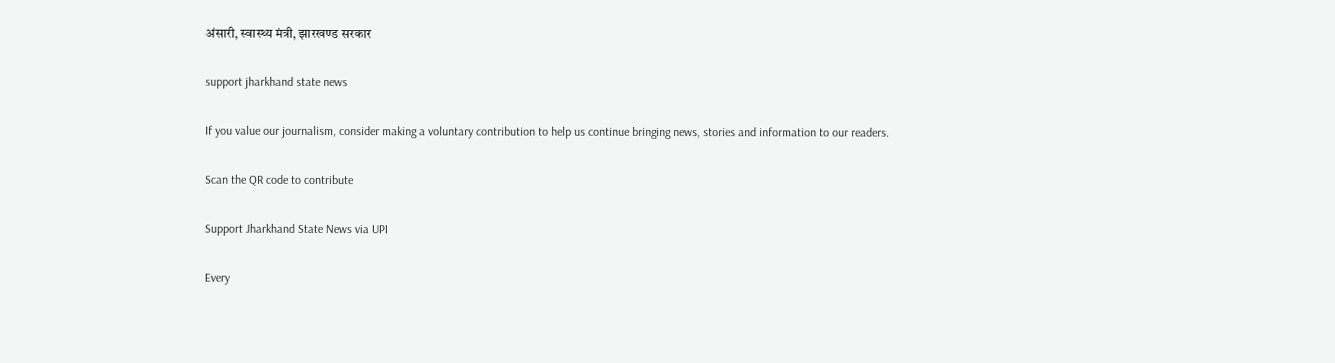अंसारी, स्वास्थ्य मंत्री, झारखण्ड सरकार

support jharkhand state news

If you value our journalism, consider making a voluntary contribution to help us continue bringing news, stories and information to our readers.

Scan the QR code to contribute

Support Jharkhand State News via UPI

Every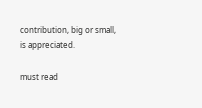contribution, big or small, is appreciated.

must read